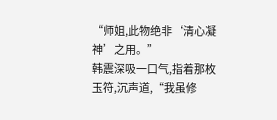“师姐,此物绝非‘清心凝神’之用。”
韩震深吸一口气,指着那枚玉符,沉声道,“我虽修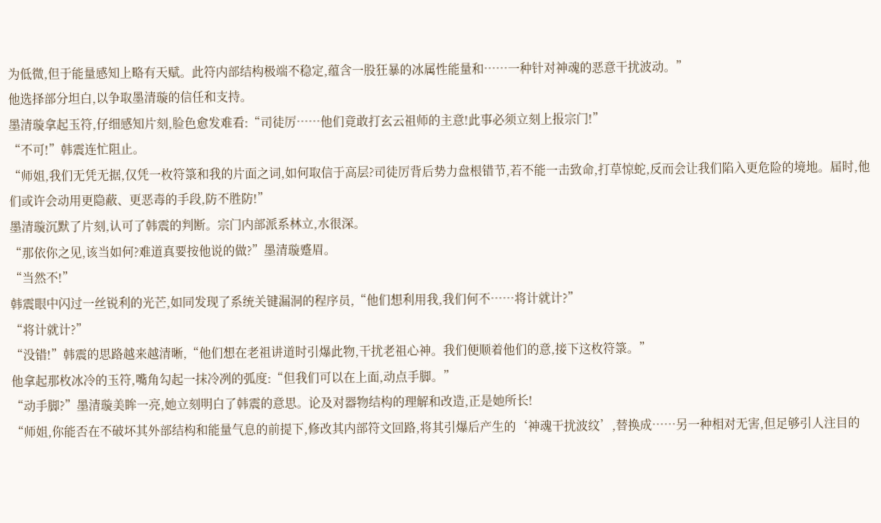为低微,但于能量感知上略有天赋。此符内部结构极端不稳定,蕴含一股狂暴的冰属性能量和……一种针对神魂的恶意干扰波动。”
他选择部分坦白,以争取墨清璇的信任和支持。
墨清璇拿起玉符,仔细感知片刻,脸色愈发难看:“司徒厉……他们竟敢打玄云祖师的主意!此事必须立刻上报宗门!”
“不可!”韩震连忙阻止。
“师姐,我们无凭无据,仅凭一枚符箓和我的片面之词,如何取信于高层?司徒厉背后势力盘根错节,若不能一击致命,打草惊蛇,反而会让我们陷入更危险的境地。届时,他们或许会动用更隐蔽、更恶毒的手段,防不胜防!”
墨清璇沉默了片刻,认可了韩震的判断。宗门内部派系林立,水很深。
“那依你之见,该当如何?难道真要按他说的做?”墨清璇蹙眉。
“当然不!”
韩震眼中闪过一丝锐利的光芒,如同发现了系统关键漏洞的程序员,“他们想利用我,我们何不……将计就计?”
“将计就计?”
“没错!”韩震的思路越来越清晰,“他们想在老祖讲道时引爆此物,干扰老祖心神。我们便顺着他们的意,接下这枚符箓。”
他拿起那枚冰冷的玉符,嘴角勾起一抹冷冽的弧度:“但我们可以在上面,动点手脚。”
“动手脚?”墨清璇美眸一亮,她立刻明白了韩震的意思。论及对器物结构的理解和改造,正是她所长!
“师姐,你能否在不破坏其外部结构和能量气息的前提下,修改其内部符文回路,将其引爆后产生的‘神魂干扰波纹’,替换成……另一种相对无害,但足够引人注目的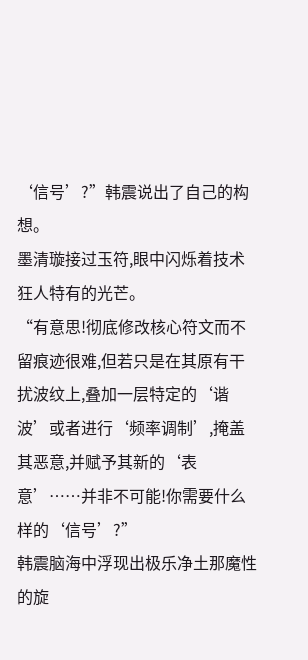‘信号’?”韩震说出了自己的构想。
墨清璇接过玉符,眼中闪烁着技术狂人特有的光芒。
“有意思!彻底修改核心符文而不留痕迹很难,但若只是在其原有干扰波纹上,叠加一层特定的‘谐波’或者进行‘频率调制’,掩盖其恶意,并赋予其新的‘表意’……并非不可能!你需要什么样的‘信号’?”
韩震脑海中浮现出极乐净土那魔性的旋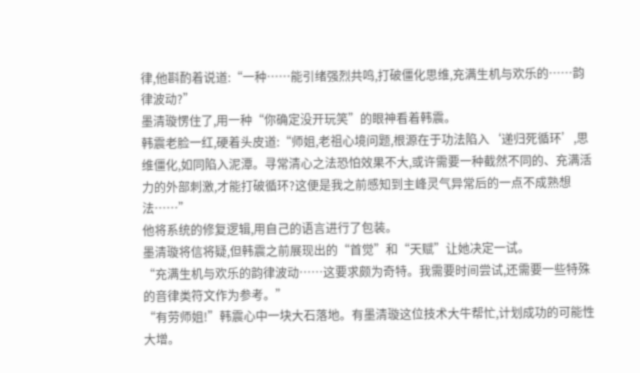律,他斟酌着说道:“一种……能引绪强烈共鸣,打破僵化思维,充满生机与欢乐的……韵律波动?”
墨清璇愣住了,用一种“你确定没开玩笑”的眼神看着韩震。
韩震老脸一红,硬着头皮道:“师姐,老祖心境问题,根源在于功法陷入‘递归死循环’,思维僵化,如同陷入泥潭。寻常清心之法恐怕效果不大,或许需要一种截然不同的、充满活力的外部刺激,才能打破循环?这便是我之前感知到主峰灵气异常后的一点不成熟想法……”
他将系统的修复逻辑,用自己的语言进行了包装。
墨清璇将信将疑,但韩震之前展现出的“首觉”和“天赋”让她决定一试。
“充满生机与欢乐的韵律波动……这要求颇为奇特。我需要时间尝试,还需要一些特殊的音律类符文作为参考。”
“有劳师姐!”韩震心中一块大石落地。有墨清璇这位技术大牛帮忙,计划成功的可能性大增。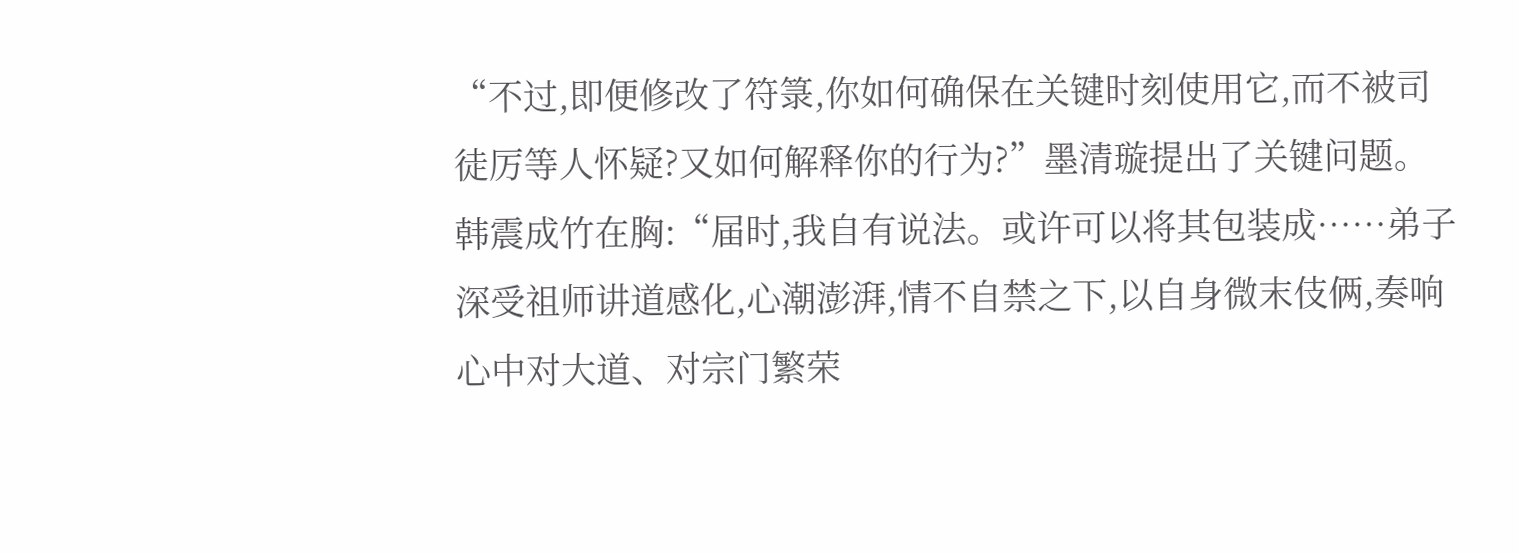“不过,即便修改了符箓,你如何确保在关键时刻使用它,而不被司徒厉等人怀疑?又如何解释你的行为?”墨清璇提出了关键问题。
韩震成竹在胸:“届时,我自有说法。或许可以将其包装成……弟子深受祖师讲道感化,心潮澎湃,情不自禁之下,以自身微末伎俩,奏响心中对大道、对宗门繁荣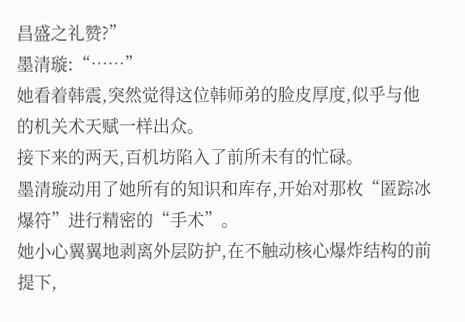昌盛之礼赞?”
墨清璇:“……”
她看着韩震,突然觉得这位韩师弟的脸皮厚度,似乎与他的机关术天赋一样出众。
接下来的两天,百机坊陷入了前所未有的忙碌。
墨清璇动用了她所有的知识和库存,开始对那枚“匿踪冰爆符”进行精密的“手术”。
她小心翼翼地剥离外层防护,在不触动核心爆炸结构的前提下,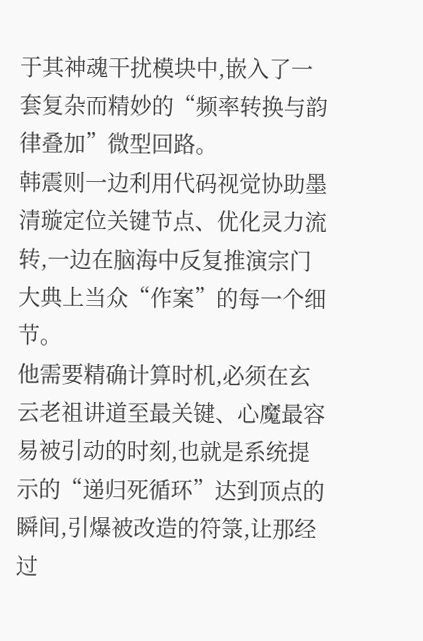于其神魂干扰模块中,嵌入了一套复杂而精妙的“频率转换与韵律叠加”微型回路。
韩震则一边利用代码视觉协助墨清璇定位关键节点、优化灵力流转,一边在脑海中反复推演宗门大典上当众“作案”的每一个细节。
他需要精确计算时机,必须在玄云老祖讲道至最关键、心魔最容易被引动的时刻,也就是系统提示的“递归死循环”达到顶点的瞬间,引爆被改造的符箓,让那经过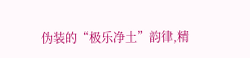伪装的“极乐净土”韵律,精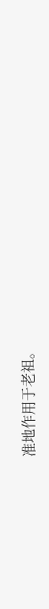准地作用于老祖。